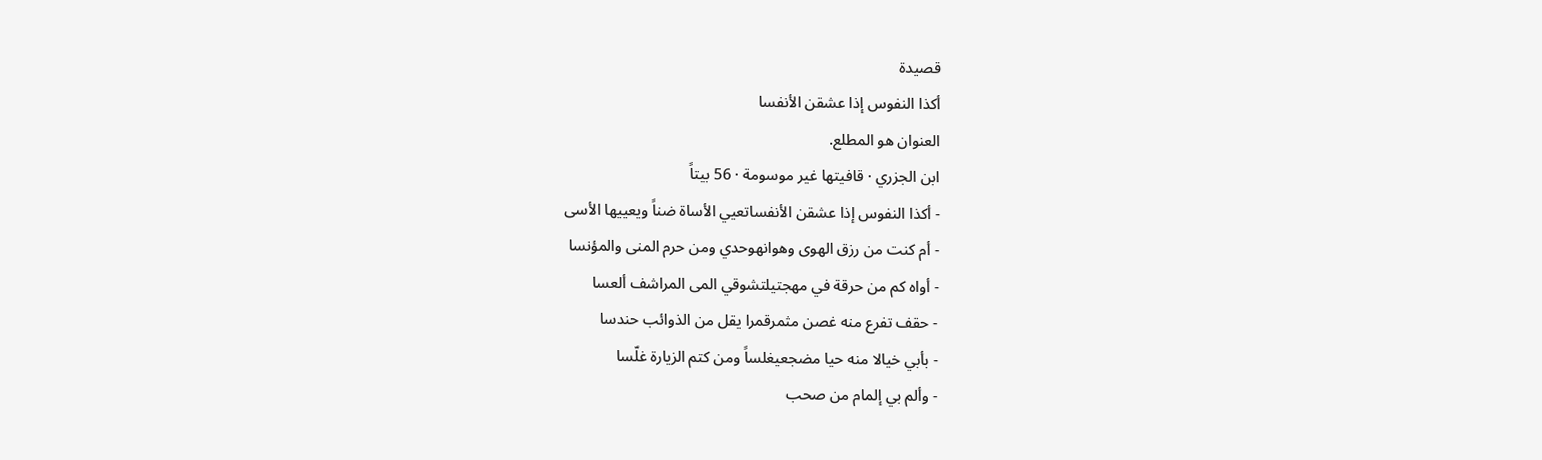قصيدة
أكذا النفوس إذا عشقن الأنفسا
العنوان هو المطلع.
ابن الجزري · قافيتها غير موسومة · 56 بيتاً
- أكذا النفوس إذا عشقن الأنفساتعيي الأساة ضناً ويعييها الأسى
- أم كنت من رزق الهوى وهوانهوحدي ومن حرم المنى والمؤنسا
- أواه كم من حرقة في مهجتيلتشوقي المى المراشف ألعسا
- حقف تفرع منه غصن مثمرقمرا يقل من الذوائب حندسا
- بأبي خيالا منه حيا مضجعيغلساً ومن كتم الزيارة غلّسا
- وألم بي إلمام من صحب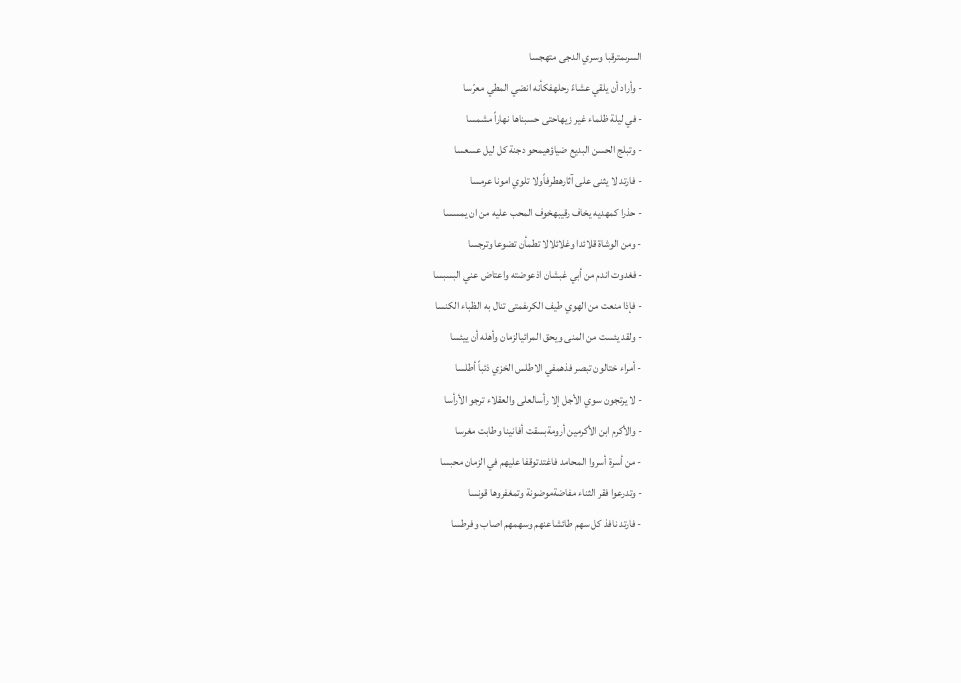السرىمترقبا وسري الدجى متهجسا
- وأراد أن يلقي عشاءً رحلهفكأنه انضي المطي معرّسا
- في ليلة ظلماء غير زيهاحتى حسبناها نهاراً مشمسا
- وتبلج الحسن البديع ضياؤهيمحو دجنة كل ليل عسعسا
- فارتد لا يثنى على آثارهطرفاًولا تلوي امونا عرمسا
- حذرا كمهديه يخاف رقيبهخوف المحب عليه من ان يمسسا
- ومن الوشاة قلائدا وغلائلالا تطمأن تضوعا وترجسا
- فغدوت اندم من أبي غبشان اذعوضته واعتاض عني البسبسا
- فإذا منعت من الهوي طيف الكرىفمتى تنال به الظباء الكنسا
- ولقد يئست من المنى ويحق المرائيالزمان وأهله أن ييئسا
- أمراء ختالون تبصر فذهمفي الاطلس الخزي ذئباً أطلسا
- لا يرتجون سوي الأجل إلا رأسالعلى والعقلاء ترجو الأرأسا
- والأكرم ابن الأكرمين أرومةبسقت أفانينا وطابت مغرسا
- من أسرة أسروا المحامد فاغتدتوقفا عليهم في الزمان محبسا
- وتدرعوا فقر الثناء مفاضةموضونة وتمغفروها قونسا
- فارتد نافذ كل سهم طائشاعنهم وسهمهم اصاب وفرطسا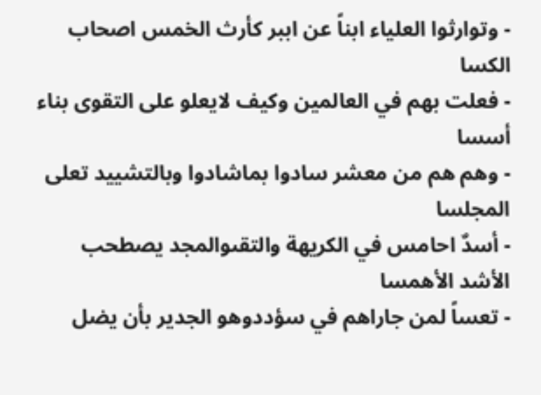- وتوارثوا العلياء ابناً عن اببر كأرث الخمس اصحاب الكسا
- فعلت بهم في العالمين وكيف لايعلو على التقوى بناء أسسا
- وهم هم من معشر سادوا بماشادوا وبالتشييد تعلى المجلسا
- أسدٌ احامس في الكريهة والتقىوالمجد يصطحب الأشد الأهمسا
- تعساً لمن جاراهم في سؤددوهو الجدير بأن يضل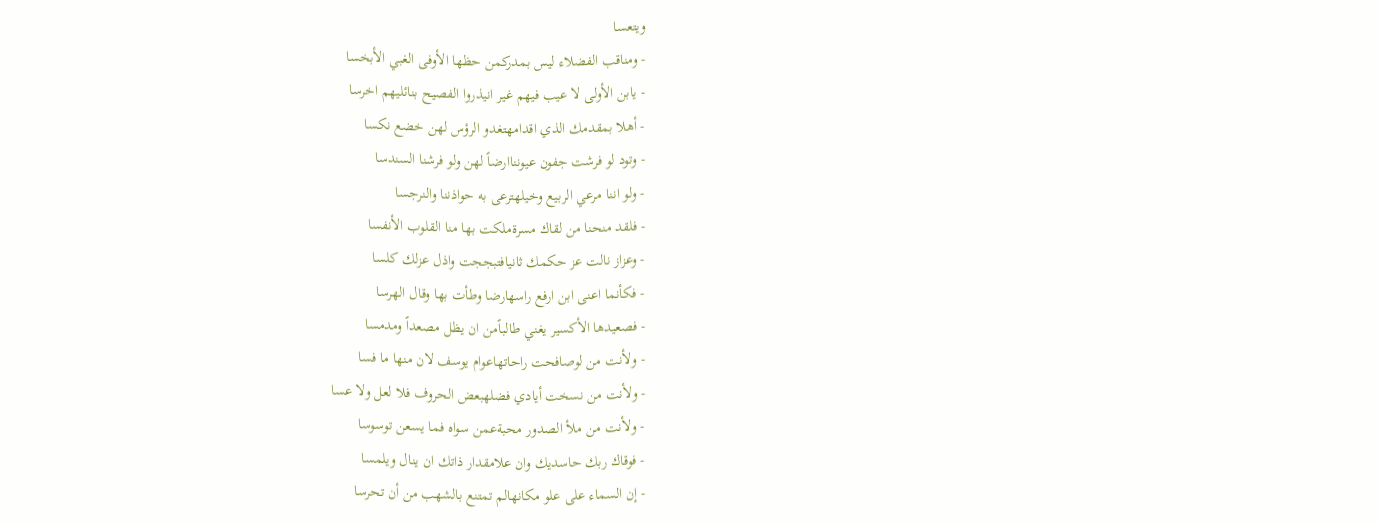ويتعسا
- ومناقب الفضلاء ليس بمدركمن حظها الأوفى الغبي الأبخسا
- يابن الأولى لا عيب فيهم غير انيذروا الفصيح بنائليهم اخرسا
- أهلا بمقدمك الذي اقدامهتغدو الرؤس لهن خضع نكسا
- وتود لو فرشت جفون عيونناارضاً لهن ولو فرشنا السندسا
- ولو اننا مرعي الربيع وخيلهترعى به حواذننا والنرجسا
- فلقد منحنا من لقاك مسرةملكت بها منا القلوب الأنفسا
- وعزاز نالت عز حكمك ثانيافتبججت واذل عزلك كلسا
- فكأنما اعنى ابن ارفع راسهارضا وطأت بها وقال الهرسا
- فصعيدها الأكسير يغني طالباًمن ان يظل مصعداً ومدمسا
- ولأنت من لوصافحت راحاتهاعوام يوسف لان منها ما فسا
- ولأنت من نسخت أيادي فضلهبعض الحروف فلا لعل ولا عسا
- ولأنت من ملأ الصدور محبةعمن سواه فما يسعن توسوسا
- فوقاك ربك حاسديك وان علامقدار ذاتك ان ينال ويلمسا
- إن السماء على علو مكانهالم تمتنع بالشهب من أن تحرسا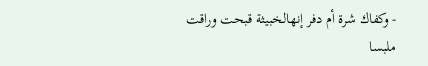- وكفاك شرة أم دفر إنهالخبيثة قبحت وراقت ملبسا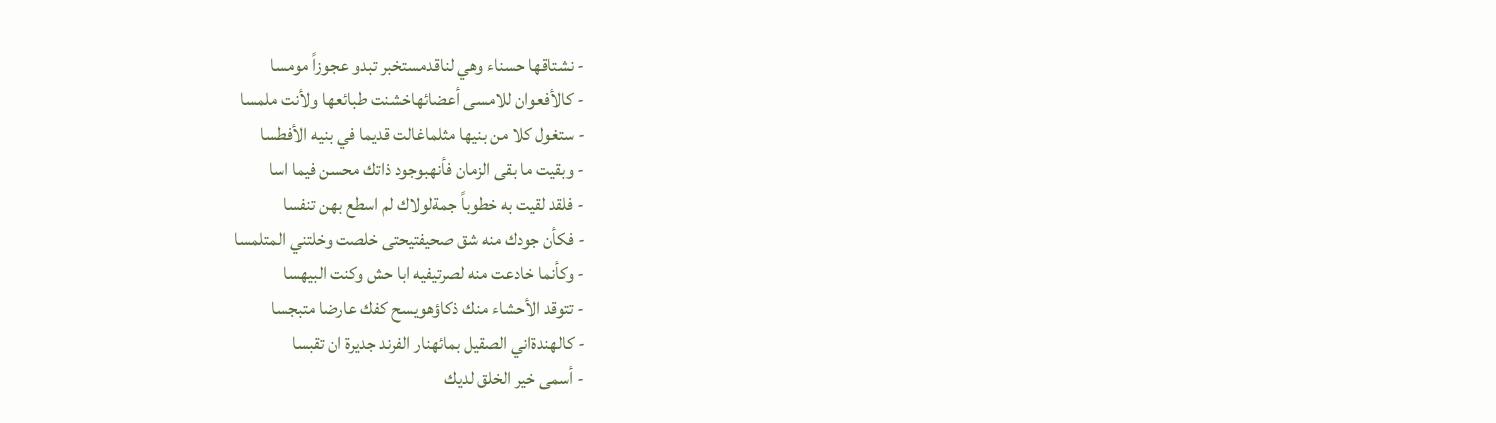- نشتاقها حسناء وهي لناقدمستخبر تبدو عجوزاً مومسا
- كالأفعوان للامسى أعضائهاخشنت طبائعها ولأنت ملمسا
- ستغول كلا من بنيها مثلماغالت قديما في بنيه الأفطسا
- وبقيت ما بقى الزمان فأنهبوجود ذاتك محسن فيما اسا
- فلقد لقيت به خطوباً جمةلولاك لم اسطع بهن تنفسا
- فكأن جودك منه شق صحيفتيحتى خلصت وخلتني المتلمسا
- وكأنما خادعت منه لصرتيفيه ابا حش وكنت البيهسا
- تتوقد الأحشاء منك ذكاؤهويسح كفك عارضا متبجسا
- كالهندةاني الصقيل بمائهنار الفرند جديرة ان تقبسا
- أسمى خير الخلق لديك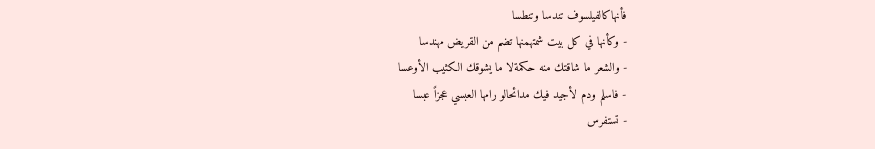فأنهاكالفيلسوف تندسا وتنطسا
- وكأنها في كل بيت شمتهمنها تضم من القريض مهندسا
- والشعر ما شاقتك منه حكمةلا ما يشوقك الكثيب الأوعسا
- فاسلم ودم لأجيد فيك مدائحالو رامها العبسي عجزاً عبسا
- تستفرس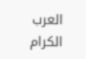العرب الكرام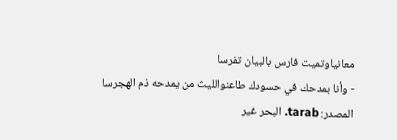معانياوتميت فارس بالبيان تفرسا
- وأنا بمدحك في حسودك طاعنوالليث من يمدحه ذم الهجرسا
المصدر: tarab. البحر غير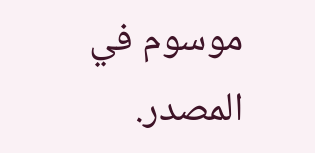موسوم في المصدر.